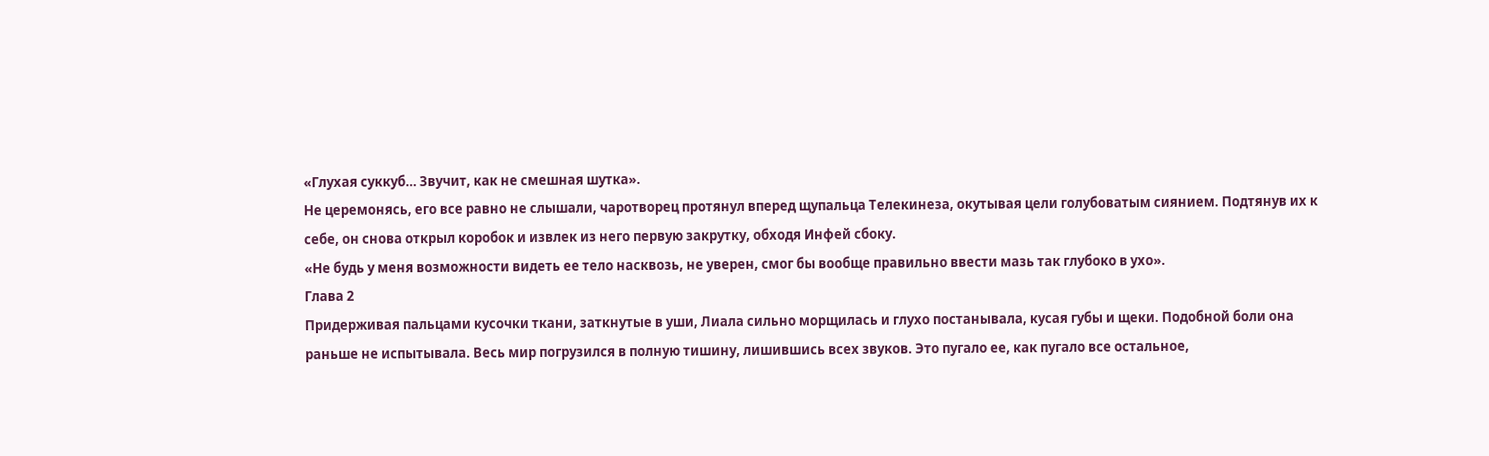«Глухая суккуб… Звучит, как не смешная шутка».
Не церемонясь, его все равно не слышали, чаротворец протянул вперед щупальца Телекинеза, окутывая цели голубоватым сиянием. Подтянув их к себе, он снова открыл коробок и извлек из него первую закрутку, обходя Инфей сбоку.
«Не будь у меня возможности видеть ее тело насквозь, не уверен, смог бы вообще правильно ввести мазь так глубоко в ухо».
Глава 2
Придерживая пальцами кусочки ткани, заткнутые в уши, Лиала сильно морщилась и глухо постанывала, кусая губы и щеки. Подобной боли она раньше не испытывала. Весь мир погрузился в полную тишину, лишившись всех звуков. Это пугало ее, как пугало все остальное,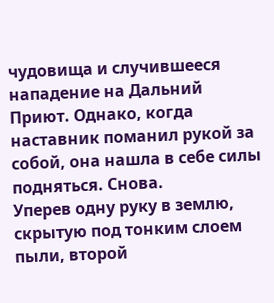чудовища и случившееся нападение на Дальний Приют. Однако, когда наставник поманил рукой за собой, она нашла в себе силы подняться. Снова.
Уперев одну руку в землю, скрытую под тонким слоем пыли, второй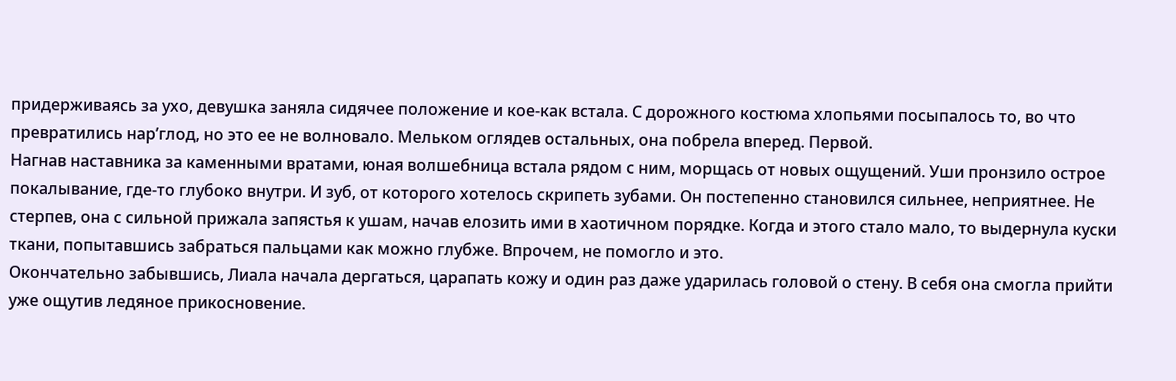придерживаясь за ухо, девушка заняла сидячее положение и кое-как встала. С дорожного костюма хлопьями посыпалось то, во что превратились нар’глод, но это ее не волновало. Мельком оглядев остальных, она побрела вперед. Первой.
Нагнав наставника за каменными вратами, юная волшебница встала рядом с ним, морщась от новых ощущений. Уши пронзило острое покалывание, где-то глубоко внутри. И зуб, от которого хотелось скрипеть зубами. Он постепенно становился сильнее, неприятнее. Не стерпев, она с сильной прижала запястья к ушам, начав елозить ими в хаотичном порядке. Когда и этого стало мало, то выдернула куски ткани, попытавшись забраться пальцами как можно глубже. Впрочем, не помогло и это.
Окончательно забывшись, Лиала начала дергаться, царапать кожу и один раз даже ударилась головой о стену. В себя она смогла прийти уже ощутив ледяное прикосновение.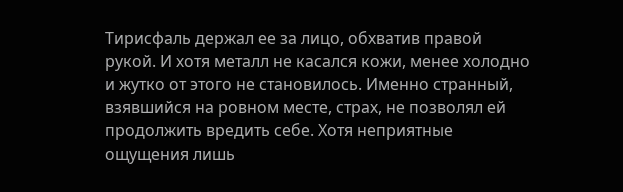Тирисфаль держал ее за лицо, обхватив правой рукой. И хотя металл не касался кожи, менее холодно и жутко от этого не становилось. Именно странный, взявшийся на ровном месте, страх, не позволял ей продолжить вредить себе. Хотя неприятные ощущения лишь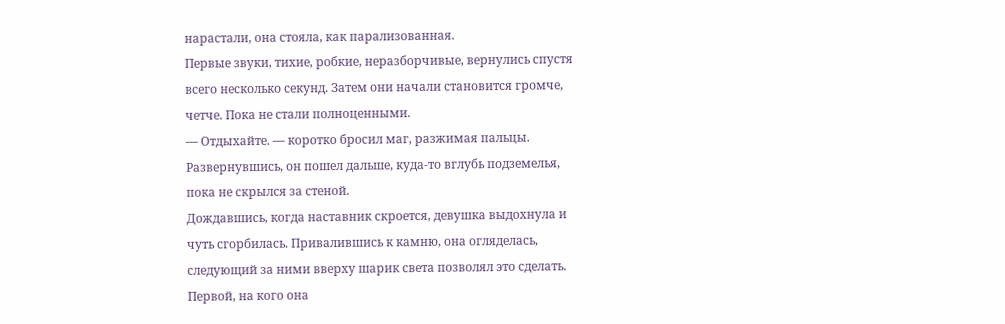нарастали, она стояла, как парализованная.
Первые звуки, тихие, робкие, неразборчивые, вернулись спустя всего несколько секунд. Затем они начали становится громче, четче. Пока не стали полноценными.
— Отдыхайте. — коротко бросил маг, разжимая пальцы. Развернувшись, он пошел дальше, куда-то вглубь подземелья, пока не скрылся за стеной.
Дождавшись, когда наставник скроется, девушка выдохнула и чуть сгорбилась. Привалившись к камню, она огляделась, следующий за ними вверху шарик света позволял это сделать. Первой, на кого она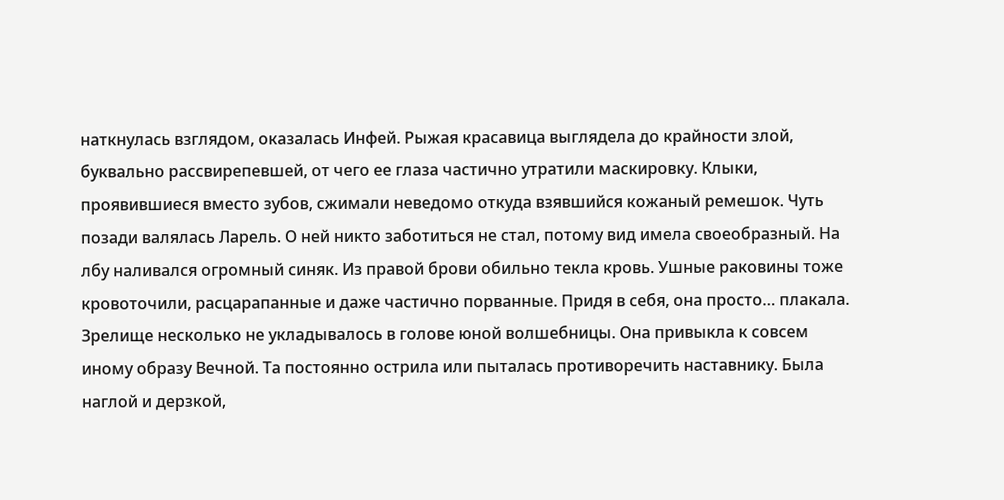наткнулась взглядом, оказалась Инфей. Рыжая красавица выглядела до крайности злой, буквально рассвирепевшей, от чего ее глаза частично утратили маскировку. Клыки, проявившиеся вместо зубов, сжимали неведомо откуда взявшийся кожаный ремешок. Чуть позади валялась Ларель. О ней никто заботиться не стал, потому вид имела своеобразный. На лбу наливался огромный синяк. Из правой брови обильно текла кровь. Ушные раковины тоже кровоточили, расцарапанные и даже частично порванные. Придя в себя, она просто… плакала.
Зрелище несколько не укладывалось в голове юной волшебницы. Она привыкла к совсем иному образу Вечной. Та постоянно острила или пыталась противоречить наставнику. Была наглой и дерзкой,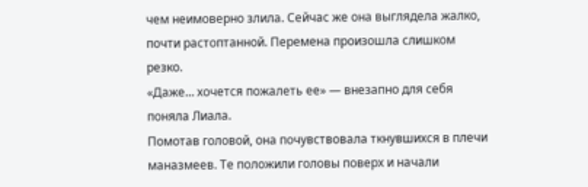чем неимоверно злила. Сейчас же она выглядела жалко, почти растоптанной. Перемена произошла слишком резко.
«Даже… хочется пожалеть ее» — внезапно для себя поняла Лиала.
Помотав головой, она почувствовала ткнувшихся в плечи маназмеев. Те положили головы поверх и начали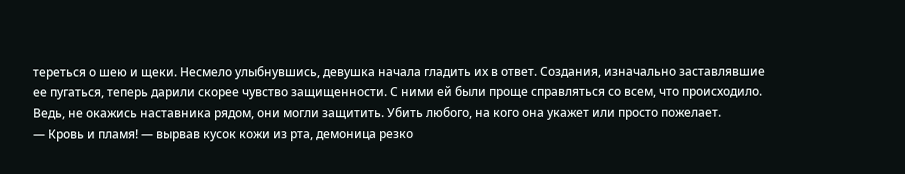тереться о шею и щеки. Несмело улыбнувшись, девушка начала гладить их в ответ. Создания, изначально заставлявшие ее пугаться, теперь дарили скорее чувство защищенности. С ними ей были проще справляться со всем, что происходило. Ведь, не окажись наставника рядом, они могли защитить. Убить любого, на кого она укажет или просто пожелает.
— Кровь и пламя! — вырвав кусок кожи из рта, демоница резко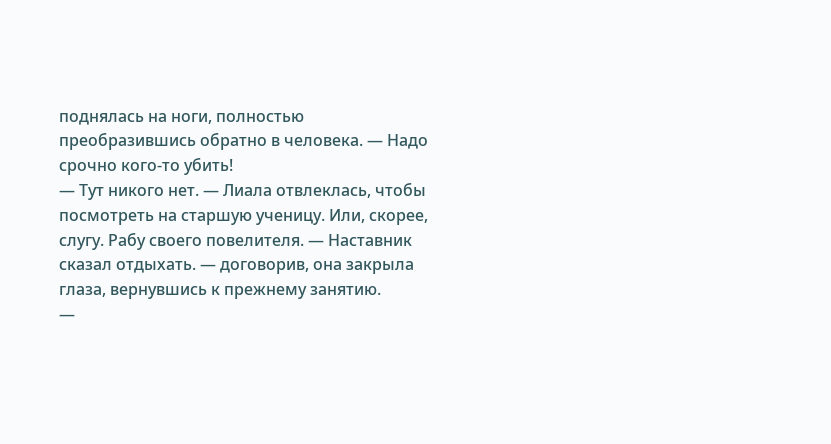поднялась на ноги, полностью преобразившись обратно в человека. — Надо срочно кого-то убить!
— Тут никого нет. — Лиала отвлеклась, чтобы посмотреть на старшую ученицу. Или, скорее, слугу. Рабу своего повелителя. — Наставник сказал отдыхать. — договорив, она закрыла глаза, вернувшись к прежнему занятию.
—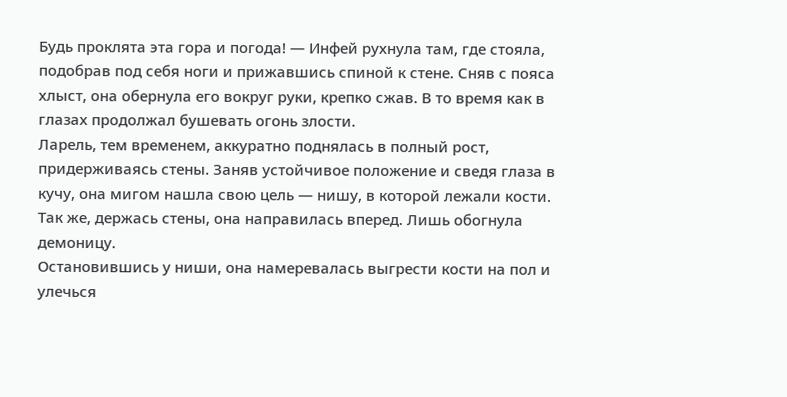Будь проклята эта гора и погода! — Инфей рухнула там, где стояла, подобрав под себя ноги и прижавшись спиной к стене. Сняв с пояса хлыст, она обернула его вокруг руки, крепко сжав. В то время как в глазах продолжал бушевать огонь злости.
Ларель, тем временем, аккуратно поднялась в полный рост, придерживаясь стены. Заняв устойчивое положение и сведя глаза в кучу, она мигом нашла свою цель — нишу, в которой лежали кости. Так же, держась стены, она направилась вперед. Лишь обогнула демоницу.
Остановившись у ниши, она намеревалась выгрести кости на пол и улечься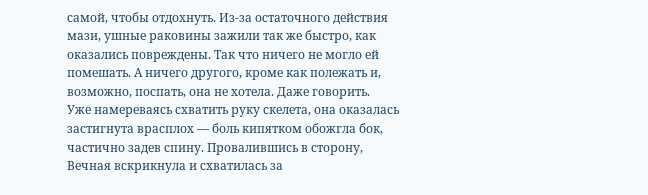самой, чтобы отдохнуть. Из-за остаточного действия мази, ушные раковины зажили так же быстро, как оказались повреждены. Так что ничего не могло ей помешать. А ничего другого, кроме как полежать и, возможно, поспать, она не хотела. Даже говорить.
Уже намереваясь схватить руку скелета, она оказалась застигнута врасплох — боль кипятком обожгла бок, частично задев спину. Провалившись в сторону, Вечная вскрикнула и схватилась за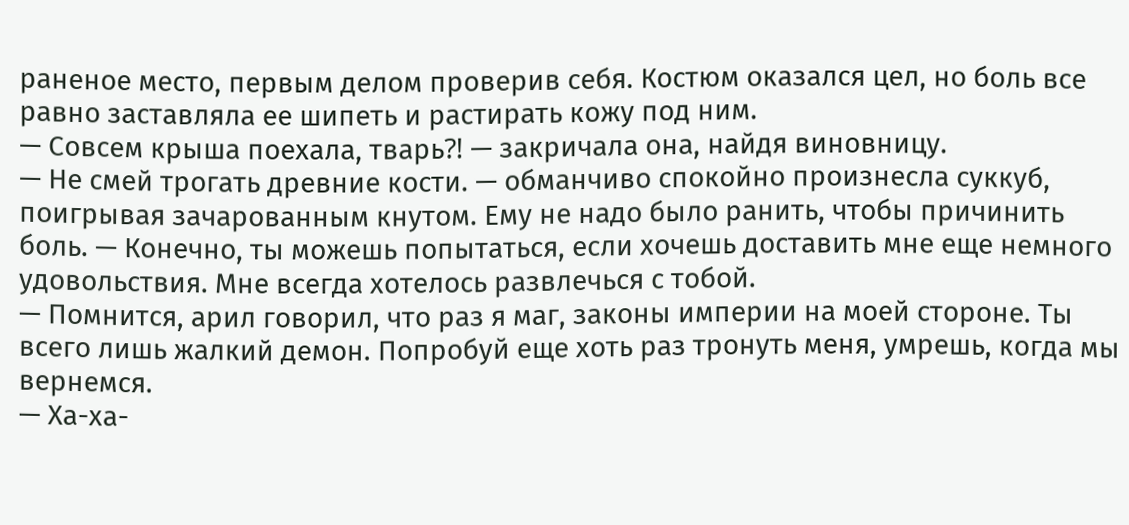раненое место, первым делом проверив себя. Костюм оказался цел, но боль все равно заставляла ее шипеть и растирать кожу под ним.
— Совсем крыша поехала, тварь⁈ — закричала она, найдя виновницу.
— Не смей трогать древние кости. — обманчиво спокойно произнесла суккуб, поигрывая зачарованным кнутом. Ему не надо было ранить, чтобы причинить боль. — Конечно, ты можешь попытаться, если хочешь доставить мне еще немного удовольствия. Мне всегда хотелось развлечься с тобой.
— Помнится, арил говорил, что раз я маг, законы империи на моей стороне. Ты всего лишь жалкий демон. Попробуй еще хоть раз тронуть меня, умрешь, когда мы вернемся.
— Ха-ха-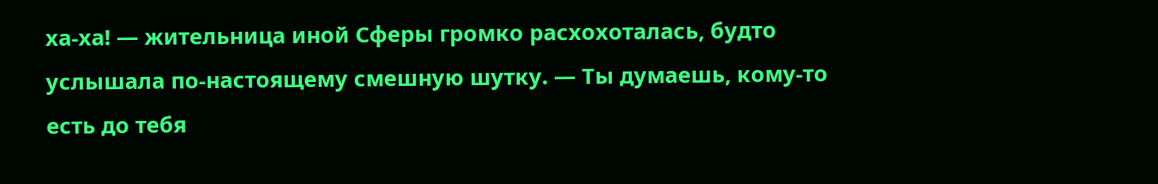ха-ха! — жительница иной Сферы громко расхохоталась, будто услышала по-настоящему смешную шутку. — Ты думаешь, кому-то есть до тебя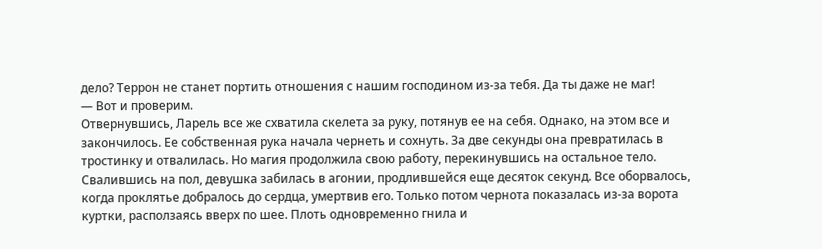дело? Террон не станет портить отношения с нашим господином из-за тебя. Да ты даже не маг!
— Вот и проверим.
Отвернувшись, Ларель все же схватила скелета за руку, потянув ее на себя. Однако, на этом все и закончилось. Ее собственная рука начала чернеть и сохнуть. За две секунды она превратилась в тростинку и отвалилась. Но магия продолжила свою работу, перекинувшись на остальное тело.
Свалившись на пол, девушка забилась в агонии, продлившейся еще десяток секунд. Все оборвалось, когда проклятье добралось до сердца, умертвив его. Только потом чернота показалась из-за ворота куртки, расползаясь вверх по шее. Плоть одновременно гнила и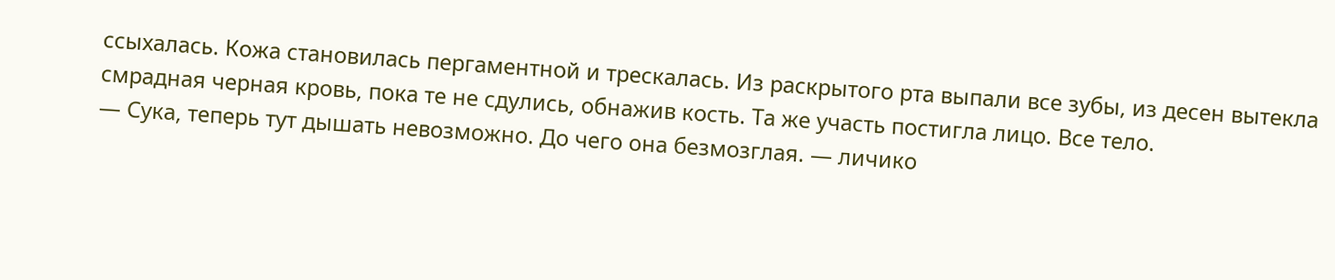ссыхалась. Кожа становилась пергаментной и трескалась. Из раскрытого рта выпали все зубы, из десен вытекла смрадная черная кровь, пока те не сдулись, обнажив кость. Та же участь постигла лицо. Все тело.
— Сука, теперь тут дышать невозможно. До чего она безмозглая. — личико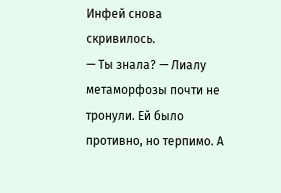Инфей снова скривилось.
— Ты знала? — Лиалу метаморфозы почти не тронули. Ей было противно, но терпимо. А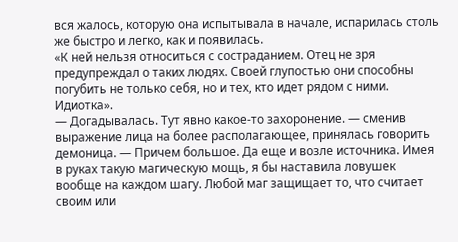вся жалось, которую она испытывала в начале, испарилась столь же быстро и легко, как и появилась.
«К ней нельзя относиться с состраданием. Отец не зря предупреждал о таких людях. Своей глупостью они способны погубить не только себя, но и тех, кто идет рядом с ними. Идиотка».
— Догадывалась. Тут явно какое-то захоронение. — сменив выражение лица на более располагающее, принялась говорить демоница. — Причем большое. Да еще и возле источника. Имея в руках такую магическую мощь, я бы наставила ловушек вообще на каждом шагу. Любой маг защищает то, что считает своим или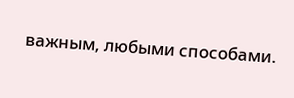важным, любыми способами.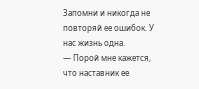Запомни и никогда не повторяй ее ошибок. У нас жизнь одна.
— Порой мне кажется, что наставник ее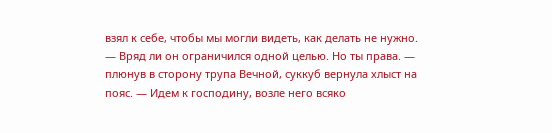взял к себе, чтобы мы могли видеть, как делать не нужно.
— Вряд ли он ограничился одной целью. Но ты права. — плюнув в сторону трупа Вечной, суккуб вернула хлыст на пояс. — Идем к господину, возле него всяко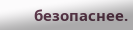безопаснее.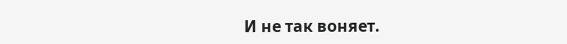И не так воняет.